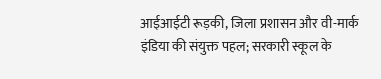आईआईटी रूड़की, जिला प्रशासन और वी-मार्क इंडिया की संयुक्त पहल; सरकारी स्कूल के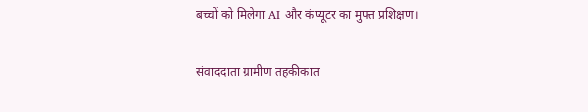बच्चों को मिलेगा AI और कंप्यूटर का मुफ्त प्रशिक्षण।

संवाददाता ग्रामीण तहकीकात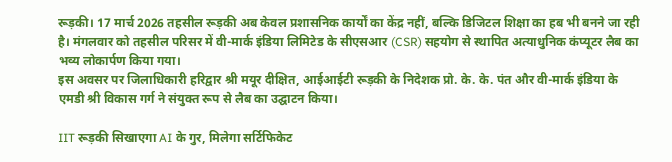रूड़की। 17 मार्च 2026 तहसील रूड़की अब केवल प्रशासनिक कार्यों का केंद्र नहीं, बल्कि डिजिटल शिक्षा का हब भी बनने जा रही है। मंगलवार को तहसील परिसर में वी-मार्क इंडिया लिमिटेड के सीएसआर (CSR) सहयोग से स्थापित अत्याधुनिक कंप्यूटर लैब का भव्य लोकार्पण किया गया।
इस अवसर पर जिलाधिकारी हरिद्वार श्री मयूर दीक्षित, आईआईटी रूड़की के निदेशक प्रो. के. के. पंत और वी-मार्क इंडिया के एमडी श्री विकास गर्ग ने संयुक्त रूप से लैब का उद्घाटन किया।

IIT रूड़की सिखाएगा AI के गुर, मिलेगा सर्टिफिकेट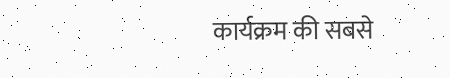कार्यक्रम की सबसे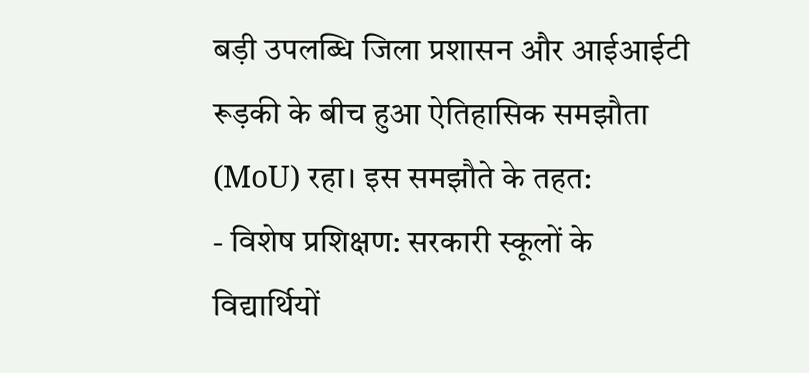बड़ी उपलब्धि जिला प्रशासन और आईआईटी रूड़की के बीच हुआ ऐतिहासिक समझौता (MoU) रहा। इस समझौते के तहत:
- विशेष प्रशिक्षण: सरकारी स्कूलों के विद्यार्थियों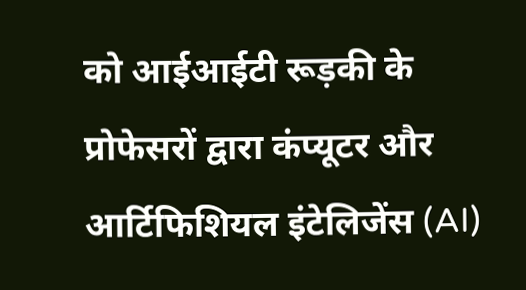को आईआईटी रूड़की के प्रोफेसरों द्वारा कंप्यूटर और आर्टिफिशियल इंटेलिजेंस (AI)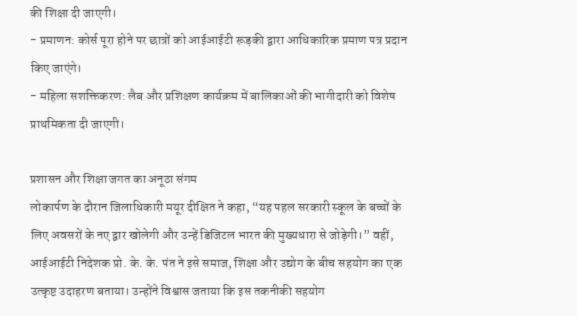की शिक्षा दी जाएगी।
- प्रमाणन: कोर्स पूरा होने पर छात्रों को आईआईटी रूड़की द्वारा आधिकारिक प्रमाण पत्र प्रदान किए जाएंगे।
- महिला सशक्तिकरण: लैब और प्रशिक्षण कार्यक्रम में बालिकाओं की भागीदारी को विशेष प्राथमिकता दी जाएगी।

प्रशासन और शिक्षा जगत का अनूठा संगम
लोकार्पण के दौरान जिलाधिकारी मयूर दीक्षित ने कहा, “यह पहल सरकारी स्कूल के बच्चों के लिए अवसरों के नए द्वार खोलेगी और उन्हें डिजिटल भारत की मुख्यधारा से जोड़ेगी।” वहीं, आईआईटी निदेशक प्रो. के. के. पंत ने इसे समाज, शिक्षा और उद्योग के बीच सहयोग का एक उत्कृष्ट उदाहरण बताया। उन्होंने विश्वास जताया कि इस तकनीकी सहयोग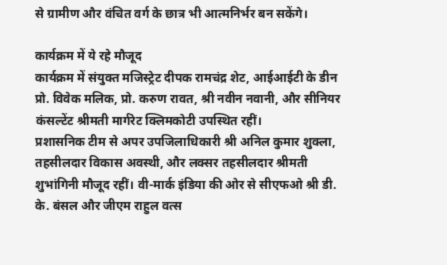से ग्रामीण और वंचित वर्ग के छात्र भी आत्मनिर्भर बन सकेंगे।

कार्यक्रम में ये रहे मौजूद
कार्यक्रम में संयुक्त मजिस्ट्रेट दीपक रामचंद्र शेट, आईआईटी के डीन प्रो. विवेक मलिक, प्रो. करुण रावत, श्री नवीन नवानी, और सीनियर कंसल्टेंट श्रीमती मार्गरेट क्लिमकोटी उपस्थित रहीं।
प्रशासनिक टीम से अपर उपजिलाधिकारी श्री अनिल कुमार शुक्ला, तहसीलदार विकास अवस्थी, और लक्सर तहसीलदार श्रीमती शुभांगिनी मौजूद रहीं। वी-मार्क इंडिया की ओर से सीएफओ श्री डी. के. बंसल और जीएम राहुल वत्स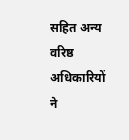सहित अन्य वरिष्ठ अधिकारियों ने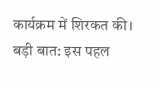कार्यक्रम में शिरकत की।
बड़ी बात: इस पहल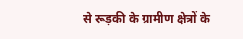से रूड़की के ग्रामीण क्षेत्रों के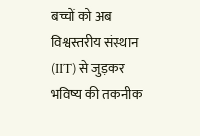बच्चों को अब विश्वस्तरीय संस्थान (IIT) से जुड़कर भविष्य की तकनीक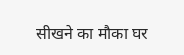सीखने का मौका घर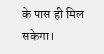के पास ही मिल सकेगा।